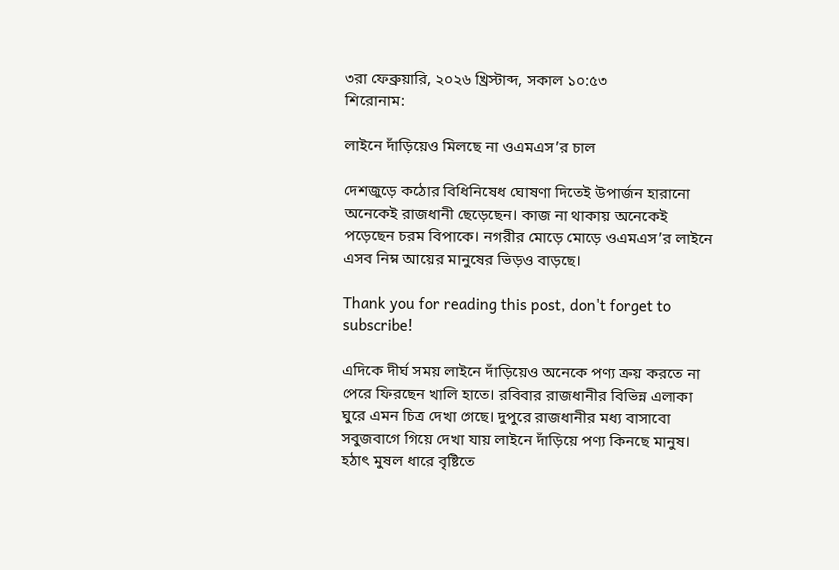৩রা ফেব্রুয়ারি, ২০২৬ খ্রিস্টাব্দ, সকাল ১০:৫৩
শিরোনাম:

লাইনে দাঁড়িয়েও মিলছে না ওএমএস’র চাল

দেশজুড়ে কঠোর বিধিনিষেধ ঘোষণা দিতেই উপার্জন হারানো অনেকেই রাজধানী ছেড়েছেন। কাজ না থাকায় অনেকেই পড়েছেন চরম বিপাকে। নগরীর মোড়ে মোড়ে ওএমএস’র লাইনে এসব নিম্ন আয়ের মানুষের ভিড়ও বাড়ছে।

Thank you for reading this post, don't forget to subscribe!

এদিকে দীর্ঘ সময় লাইনে দাঁড়িয়েও অনেকে পণ্য ক্রয় করতে না পেরে ফিরছেন খালি হাতে। রবিবার রাজধানীর বিভিন্ন এলাকা ঘুরে এমন চিত্র দেখা গেছে। দুপুরে রাজধানীর মধ্য বাসাবো সবুজবাগে গিয়ে দেখা যায় লাইনে দাঁড়িয়ে পণ্য কিনছে মানুষ। হঠাৎ মুষল ধারে বৃষ্টিতে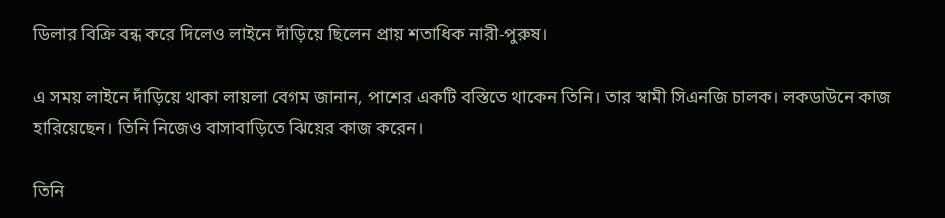ডিলার বিক্রি বন্ধ করে দিলেও লাইনে দাঁড়িয়ে ছিলেন প্রায় শতাধিক নারী-পুরুষ।

এ সময় লাইনে দাঁড়িয়ে থাকা লায়লা বেগম জানান, পাশের একটি বস্তিতে থাকেন তিনি। তার স্বামী সিএনজি চালক। লকডাউনে কাজ হারিয়েছেন। তিনি নিজেও বাসাবাড়িতে ঝিয়ের কাজ করেন।

তিনি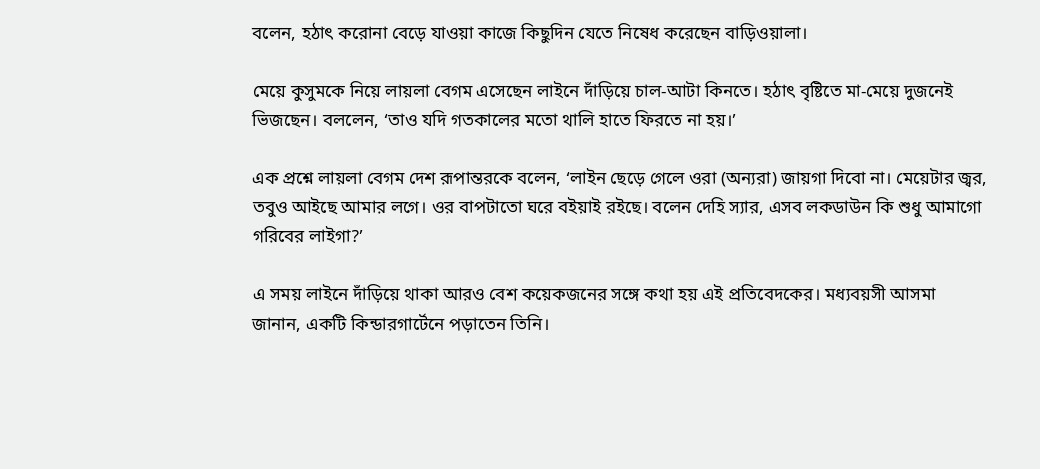বলেন, হঠাৎ করোনা বেড়ে যাওয়া কাজে কিছুদিন যেতে নিষেধ করেছেন বাড়িওয়ালা।

মেয়ে কুসুমকে নিয়ে লায়লা বেগম এসেছেন লাইনে দাঁড়িয়ে চাল-আটা কিনতে। হঠাৎ বৃষ্টিতে মা-মেয়ে দুজনেই ভিজছেন। বললেন, ‘তাও যদি গতকালের মতো থালি হাতে ফিরতে না হয়।’

এক প্রশ্নে লায়লা বেগম দেশ রূপান্তরকে বলেন, ‘লাইন ছেড়ে গেলে ওরা (অন্যরা) জায়গা দিবো না। মেয়েটার জ্বর, তবুও আইছে আমার লগে। ওর বাপটাতো ঘরে বইয়াই রইছে। বলেন দেহি স্যার, এসব লকডাউন কি শুধু আমাগো গরিবের লাইগা?’

এ সময় লাইনে দাঁড়িয়ে থাকা আরও বেশ কয়েকজনের সঙ্গে কথা হয় এই প্রতিবেদকের। মধ্যবয়সী আসমা জানান, একটি কিন্ডারগার্টেনে পড়াতেন তিনি।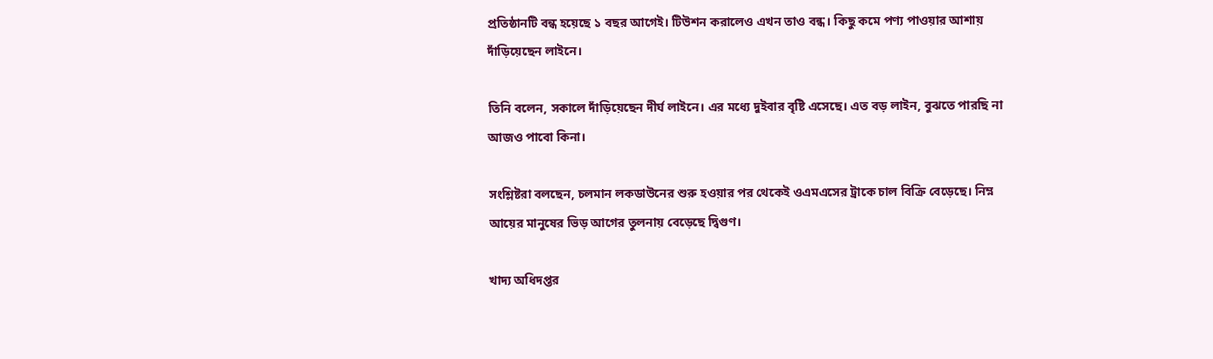প্রতিষ্ঠানটি বন্ধ হয়েছে ১ বছর আগেই। টিউশন করালেও এখন তাও বন্ধ। কিছু কমে পণ্য পাওয়ার আশায় দাঁড়িয়েছেন লাইনে।

তিনি বলেন, সকালে দাঁড়িয়েছেন দীর্ঘ লাইনে। এর মধ্যে দুইবার বৃষ্টি এসেছে। এত বড় লাইন, বুঝতে পারছি না আজও পাবো কিনা।

সংশ্লিষ্টরা বলছেন, চলমান লকডাউনের শুরু হওয়ার পর থেকেই ওএমএসের ট্রাকে চাল বিক্রি বেড়েছে। নিম্ন আয়ের মানুষের ভিড় আগের তুলনায় বেড়েছে দ্বিগুণ।

খাদ্য অধিদপ্তর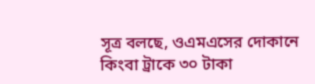সূত্র বলছে, ওএমএসের দোকানে কিংবা ট্রাকে ৩০ টাকা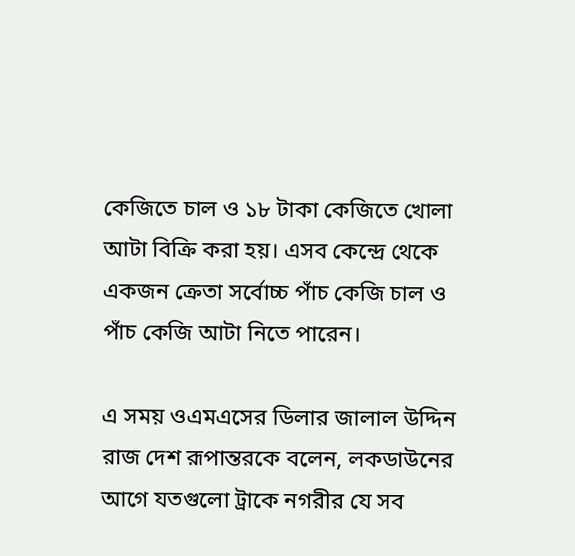কেজিতে চাল ও ১৮ টাকা কেজিতে খোলা আটা বিক্রি করা হয়। এসব কেন্দ্রে থেকে একজন ক্রেতা সর্বোচ্চ পাঁচ কেজি চাল ও পাঁচ কেজি আটা নিতে পারেন।

এ সময় ওএমএসের ডিলার জালাল উদ্দিন রাজ দেশ রূপান্তরকে বলেন, লকডাউনের আগে যতগুলো ট্রাকে নগরীর যে সব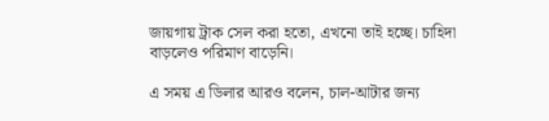জায়গায় ট্রাক সেল করা হতো, এখনো তাই হচ্ছে। চাহিদা বাড়লেও পরিমাণ বাড়েনি।

এ সময় এ ডিলার আরও বলেন, চাল-আটার জন্য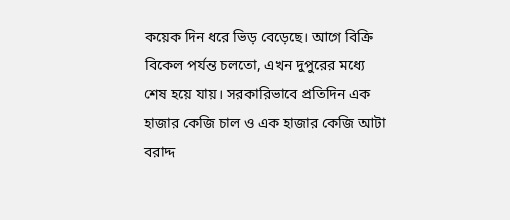কয়েক দিন ধরে ভিড় বেড়েছে। আগে বিক্রি বিকেল পর্যন্ত চলতো, এখন দুপুরের মধ্যে শেষ হয়ে যায়। সরকারিভাবে প্রতিদিন এক হাজার কেজি চাল ও এক হাজার কেজি আটা বরাদ্দ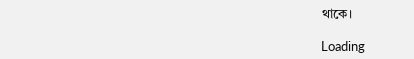থাকে।

Loading